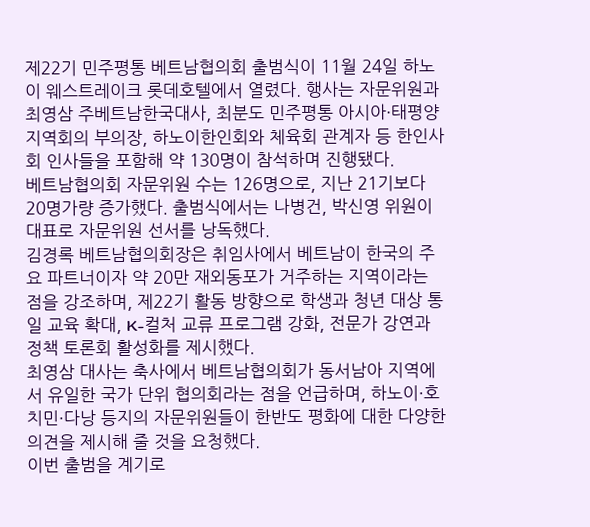제22기 민주평통 베트남협의회 출범식이 11월 24일 하노이 웨스트레이크 롯데호텔에서 열렸다. 행사는 자문위원과 최영삼 주베트남한국대사, 최분도 민주평통 아시아·태평양지역회의 부의장, 하노이한인회와 체육회 관계자 등 한인사회 인사들을 포함해 약 130명이 참석하며 진행됐다.
베트남협의회 자문위원 수는 126명으로, 지난 21기보다 20명가량 증가했다. 출범식에서는 나병건, 박신영 위원이 대표로 자문위원 선서를 낭독했다.
김경록 베트남협의회장은 취임사에서 베트남이 한국의 주요 파트너이자 약 20만 재외동포가 거주하는 지역이라는 점을 강조하며, 제22기 활동 방향으로 학생과 청년 대상 통일 교육 확대, K-컬처 교류 프로그램 강화, 전문가 강연과 정책 토론회 활성화를 제시했다.
최영삼 대사는 축사에서 베트남협의회가 동서남아 지역에서 유일한 국가 단위 협의회라는 점을 언급하며, 하노이·호치민·다낭 등지의 자문위원들이 한반도 평화에 대한 다양한 의견을 제시해 줄 것을 요청했다.
이번 출범을 계기로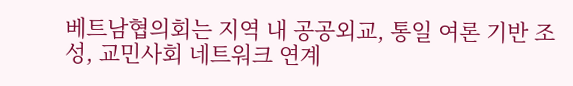베트남협의회는 지역 내 공공외교, 통일 여론 기반 조성, 교민사회 네트워크 연계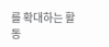를 확대하는 활동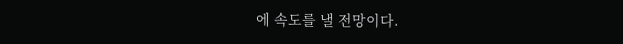에 속도를 낼 전망이다.